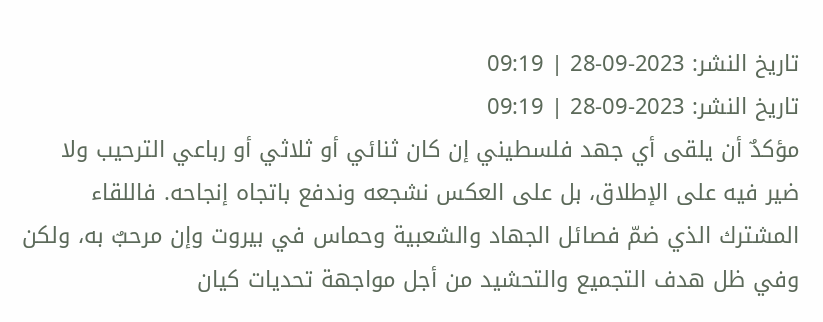تاريخ النشر: 2023-09-28 | 09:19
تاريخ النشر: 2023-09-28 | 09:19
مؤكدٌ أن يلقى أي جهد فلسطيني إن كان ثنائي أو ثلاثي أو رباعي الترحيب ولا ضير فيه على الإطلاق، بل على العكس نشجعه وندفع باتجاه إنجاحه. فاللقاء المشترك الذي ضمّ فصائل الجهاد والشعبية وحماس في بيروت وإن مرحبٌ به، ولكن وفي ظل هدف التجميع والتحشيد من أجل مواجهة تحديات كيان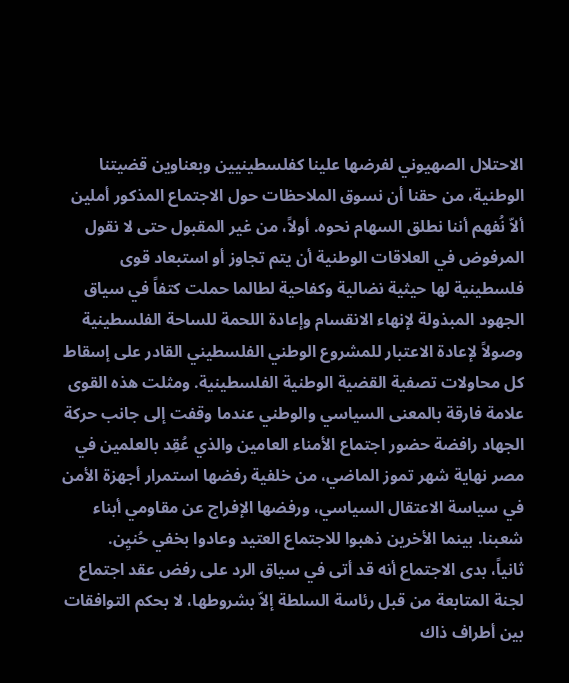الاحتلال الصهيوني لفرضها علينا كفلسطينيين وبعناوين قضيتنا الوطنية، من حقنا أن نسوق الملاحظات حول الاجتماع المذكور أملين ألاّ نُفهم أننا نطلق السهام نحوه. أولاً، من غير المقبول حتى لا نقول المرفوض في العلاقات الوطنية أن يتم تجاوز أو استبعاد قوى فلسطينية لها حيثية نضالية وكفاحية لطالما حملت كتفاً في سياق الجهود المبذولة لإنهاء الانقسام وإعادة اللحمة للساحة الفلسطينية وصولاً لإعادة الاعتبار للمشروع الوطني الفلسطيني القادر على إسقاط كل محاولات تصفية القضية الوطنية الفلسطينية. ومثلت هذه القوى علامة فارقة بالمعنى السياسي والوطني عندما وقفت إلى جانب حركة الجهاد رافضة حضور اجتماع الأمناء العامين والذي عُقِد بالعلمين في مصر نهاية شهر تموز الماضي، من خلفية رفضها استمرار أجهزة الأمن في سياسة الاعتقال السياسي، ورفضها الإفراج عن مقاومي أبناء شعبنا. بينما الأخرين ذهبوا للاجتماع العتيد وعادوا بخفي حُنيِن.
ثانياً، بدى الاجتماع أنه قد أتى في سياق الرد على رفض عقد اجتماع لجنة المتابعة من قبل رئاسة السلطة إلاّ بشروطها، لا بحكم التوافقات بين أطراف ذاك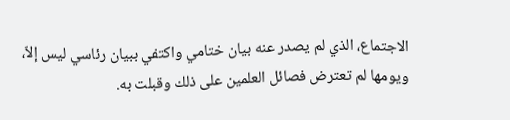الاجتماع، الذي لم يصدر عنه بيان ختامي واكتفي ببيان رئاسي ليس إلاّ، ويومها لم تعترض فصائل العلمين على ذلك وقبلت به.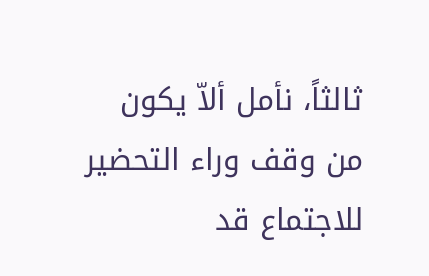ثالثاً، نأمل ألاّ يكون من وقف وراء التحضير للاجتماع قد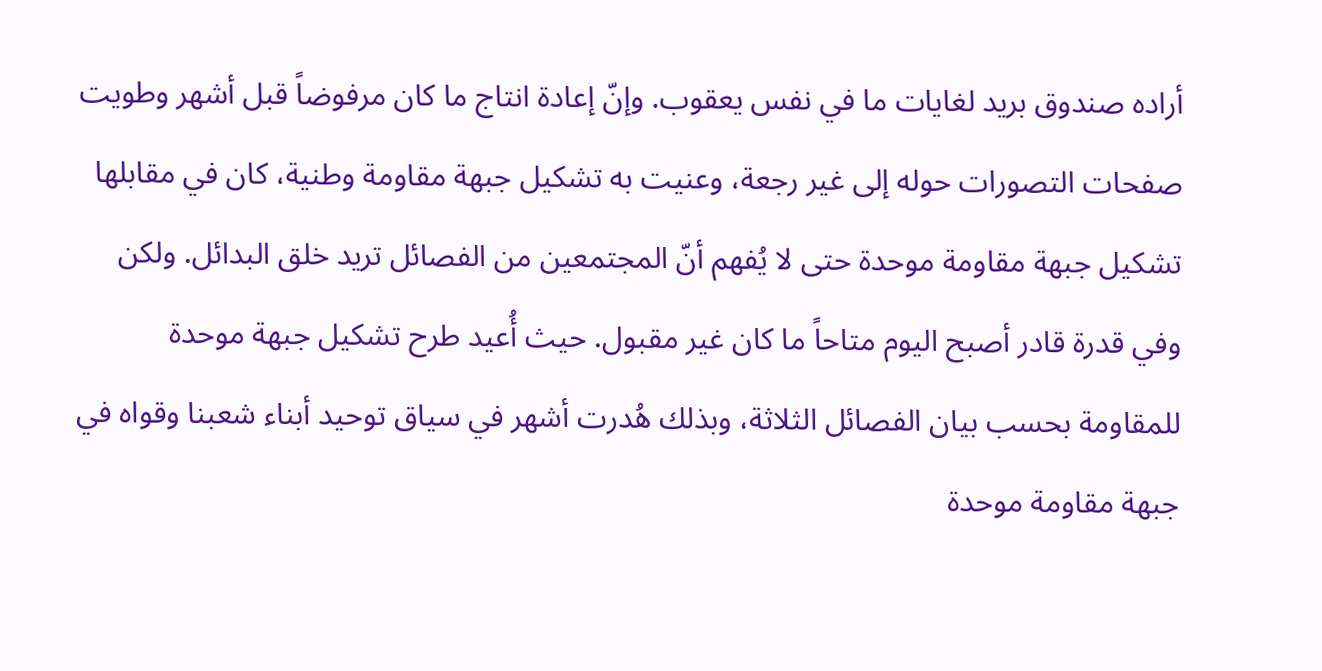أراده صندوق بريد لغايات ما في نفس يعقوب. وإنّ إعادة انتاج ما كان مرفوضاً قبل أشهر وطويت صفحات التصورات حوله إلى غير رجعة، وعنيت به تشكيل جبهة مقاومة وطنية، كان في مقابلها تشكيل جبهة مقاومة موحدة حتى لا يُفهم أنّ المجتمعين من الفصائل تريد خلق البدائل. ولكن وفي قدرة قادر أصبح اليوم متاحاً ما كان غير مقبول. حيث أُعيد طرح تشكيل جبهة موحدة للمقاومة بحسب بيان الفصائل الثلاثة، وبذلك هُدرت أشهر في سياق توحيد أبناء شعبنا وقواه في جبهة مقاومة موحدة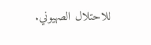للاحتلال الصهيوني.